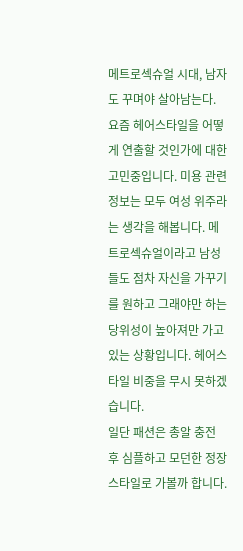메트로섹슈얼 시대, 남자도 꾸며야 살아남는다.
요즘 헤어스타일을 어떻게 연출할 것인가에 대한 고민중입니다. 미용 관련 정보는 모두 여성 위주라는 생각을 해봅니다. 메트로섹슈얼이라고 남성들도 점차 자신을 가꾸기를 원하고 그래야만 하는 당위성이 높아져만 가고 있는 상황입니다. 헤어스타일 비중을 무시 못하겠습니다.
일단 패션은 총알 충전 후 심플하고 모던한 정장 스타일로 가볼까 합니다.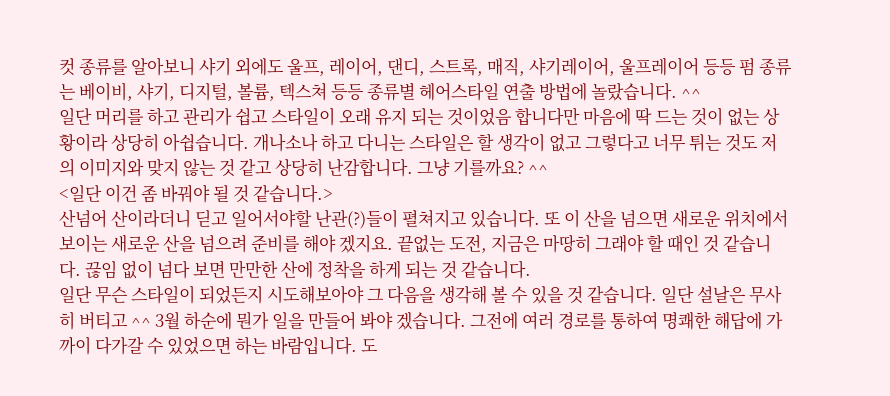컷 종류를 알아보니 샤기 외에도 울프, 레이어, 댄디, 스트록, 매직, 샤기레이어, 울프레이어 등등 펌 종류는 베이비, 샤기, 디지털, 볼륨, 텍스쳐 등등 종류별 헤어스타일 연출 방법에 놀랐습니다. ^^
일단 머리를 하고 관리가 쉽고 스타일이 오래 유지 되는 것이었음 합니다만 마음에 딱 드는 것이 없는 상황이라 상당히 아쉽습니다. 개나소나 하고 다니는 스타일은 할 생각이 없고 그렇다고 너무 튀는 것도 저의 이미지와 맞지 않는 것 같고 상당히 난감합니다. 그냥 기를까요? ^^
<일단 이건 좀 바꿔야 될 것 같습니다.>
산넘어 산이라더니 딛고 일어서야할 난관(?)들이 펼쳐지고 있습니다. 또 이 산을 넘으면 새로운 위치에서 보이는 새로운 산을 넘으려 준비를 해야 겠지요. 끝없는 도전, 지금은 마땅히 그래야 할 때인 것 같습니다. 끊임 없이 넘다 보면 만만한 산에 정착을 하게 되는 것 같습니다.
일단 무슨 스타일이 되었든지 시도해보아야 그 다음을 생각해 볼 수 있을 것 같습니다. 일단 설날은 무사히 버티고 ^^ 3월 하순에 뭔가 일을 만들어 봐야 겠습니다. 그전에 여러 경로를 통하여 명쾌한 해답에 가까이 다가갈 수 있었으면 하는 바람입니다. 도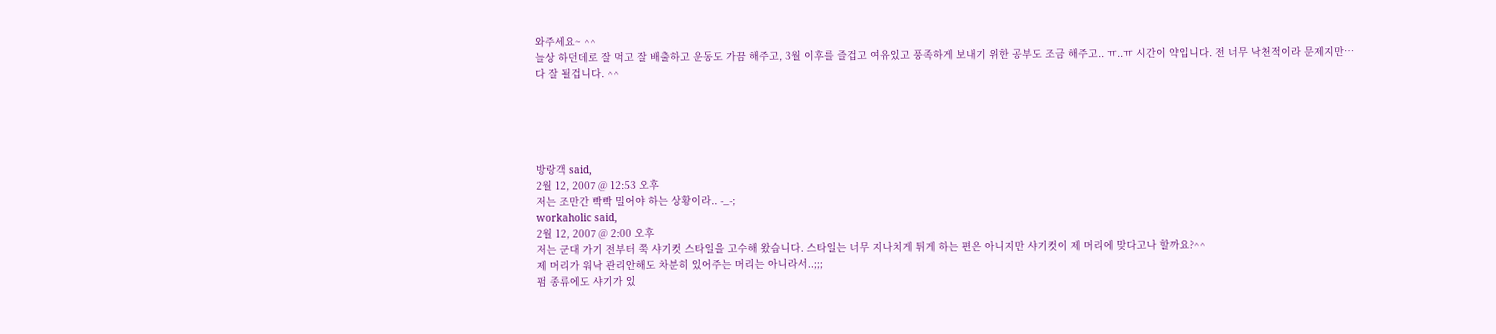와주세요~ ^^
늘상 하던데로 잘 먹고 잘 배출하고 운동도 가끔 해주고, 3월 이후를 즐겁고 여유있고 풍족하게 보내기 위한 공부도 조금 해주고.. ㅠ..ㅠ 시간이 약입니다. 전 너무 낙천적이라 문제지만…
다 잘 될겁니다. ^^





방랑객 said,
2월 12, 2007 @ 12:53 오후
저는 조만간 빡빡 밀어야 하는 상황이라.. -_-;
workaholic said,
2월 12, 2007 @ 2:00 오후
저는 군대 가기 전부터 쭉 샤기컷 스타일을 고수해 왔습니다. 스타일는 너무 지나치게 튀게 하는 편은 아니지만 샤기컷이 제 머리에 맞다고나 할까요?^^
제 머리가 워낙 관리안해도 차분히 있어주는 머리는 아니라서..;;;
펌 종류에도 샤기가 있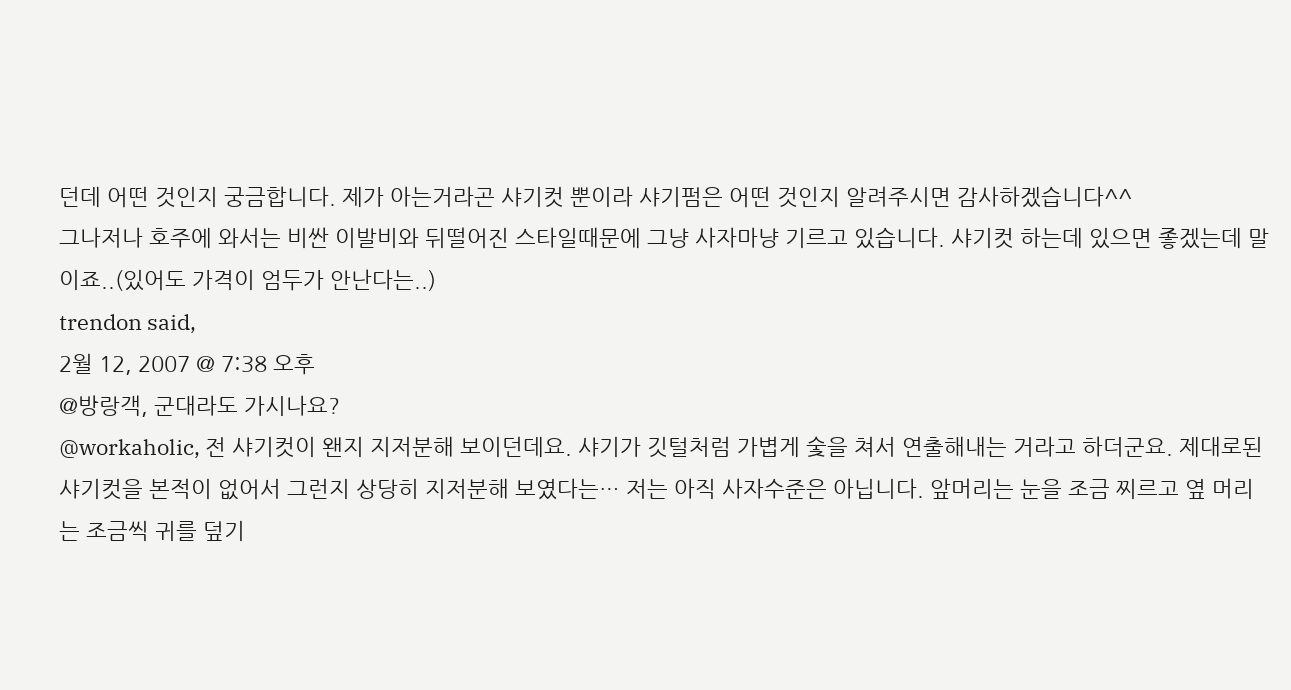던데 어떤 것인지 궁금합니다. 제가 아는거라곤 샤기컷 뿐이라 샤기펌은 어떤 것인지 알려주시면 감사하겠습니다^^
그나저나 호주에 와서는 비싼 이발비와 뒤떨어진 스타일때문에 그냥 사자마냥 기르고 있습니다. 샤기컷 하는데 있으면 좋겠는데 말이죠..(있어도 가격이 엄두가 안난다는..)
trendon said,
2월 12, 2007 @ 7:38 오후
@방랑객, 군대라도 가시나요?
@workaholic, 전 샤기컷이 왠지 지저분해 보이던데요. 샤기가 깃털처럼 가볍게 숯을 쳐서 연출해내는 거라고 하더군요. 제대로된 샤기컷을 본적이 없어서 그런지 상당히 지저분해 보였다는… 저는 아직 사자수준은 아닙니다. 앞머리는 눈을 조금 찌르고 옆 머리는 조금씩 귀를 덮기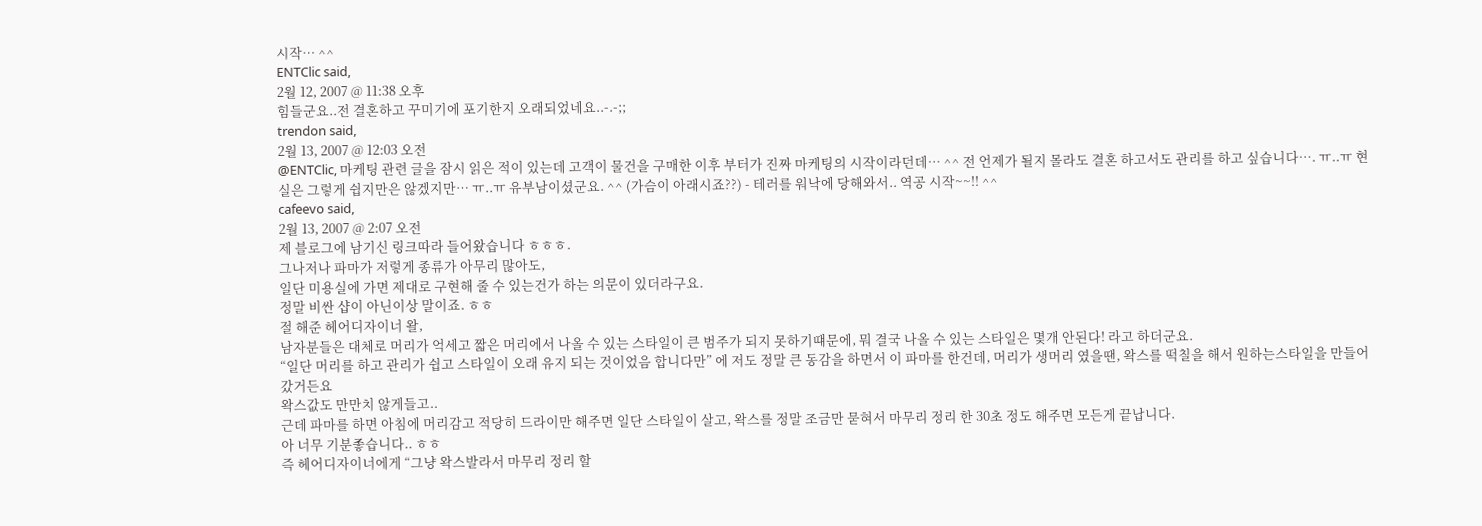시작… ^^
ENTClic said,
2월 12, 2007 @ 11:38 오후
힘들군요..전 결혼하고 꾸미기에 포기한지 오래되었네요..-.-;;
trendon said,
2월 13, 2007 @ 12:03 오전
@ENTClic, 마케팅 관련 글을 잠시 읽은 적이 있는데 고객이 물건을 구매한 이후 부터가 진짜 마케팅의 시작이라던데… ^^ 전 언제가 될지 몰라도 결혼 하고서도 관리를 하고 싶습니다…. ㅠ..ㅠ 현실은 그렇게 쉽지만은 않겠지만… ㅠ..ㅠ 유부남이셨군요. ^^ (가슴이 아래시죠??) - 테러를 워낙에 당해와서.. 역공 시작~~!! ^^
cafeevo said,
2월 13, 2007 @ 2:07 오전
제 블로그에 남기신 링크따라 들어왔습니다 ㅎㅎㅎ.
그나저나 파마가 저렇게 종류가 아무리 많아도,
일단 미용실에 가면 제대로 구현해 줄 수 있는건가 하는 의문이 있더라구요.
정말 비싼 샵이 아닌이상 말이죠. ㅎㅎ
절 해준 헤어디자이너 왈,
남자분들은 대체로 머리가 억세고 짧은 머리에서 나올 수 있는 스타일이 큰 범주가 되지 못하기떄문에, 뭐 결국 나올 수 있는 스타일은 몇개 안된다! 라고 하더군요.
“일단 머리를 하고 관리가 쉽고 스타일이 오래 유지 되는 것이었음 합니다만” 에 저도 정말 큰 동감을 하면서 이 파마를 한건데, 머리가 생머리 였을땐, 왁스를 떡칠을 해서 원하는스타일을 만들어갔거든요
왁스값도 만만치 않게들고..
근데 파마를 하면 아침에 머리감고 적당히 드라이만 해주면 일단 스타일이 살고, 왁스를 정말 조금만 묻혀서 마무리 정리 한 30초 정도 해주면 모든게 끝납니다.
아 너무 기분좋습니다.. ㅎㅎ
즉 헤어디자이너에게 “그냥 왁스발라서 마무리 정리 할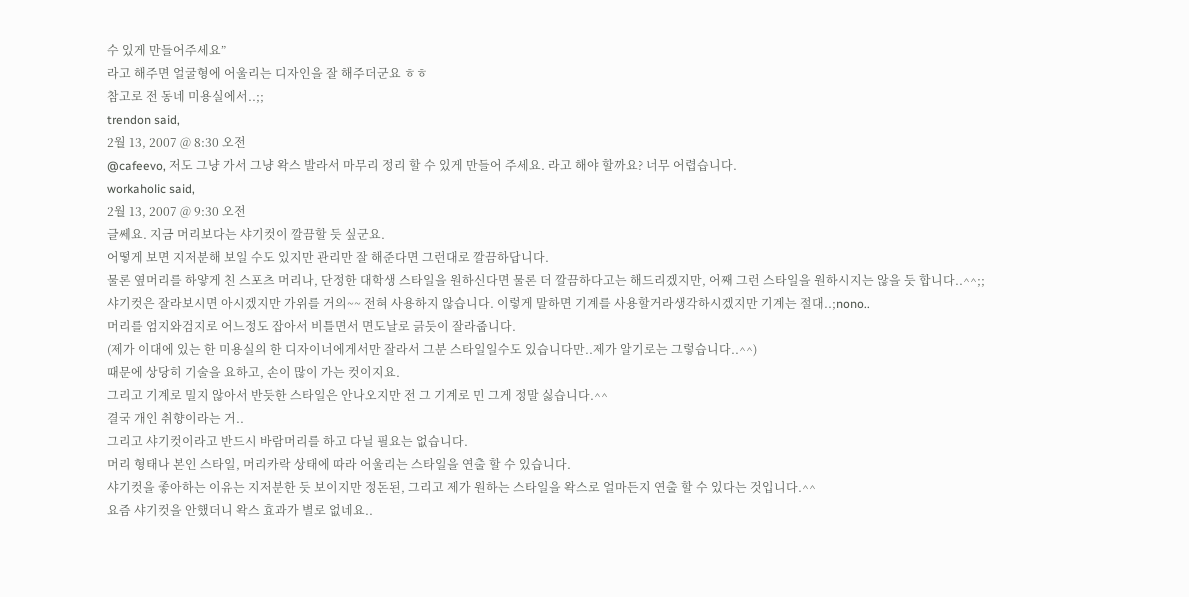수 있게 만들어주세요”
라고 해주면 얼굴형에 어울리는 디자인을 잘 해주더군요 ㅎㅎ
참고로 전 동네 미용실에서..;;
trendon said,
2월 13, 2007 @ 8:30 오전
@cafeevo, 저도 그냥 가서 그냥 왁스 발라서 마무리 정리 할 수 있게 만들어 주세요. 라고 해야 할까요? 너무 어렵습니다.
workaholic said,
2월 13, 2007 @ 9:30 오전
글쎄요. 지금 머리보다는 샤기컷이 깔끔할 듯 싶군요.
어떻게 보면 지저분해 보일 수도 있지만 관리만 잘 해준다면 그런대로 깔끔하답니다.
물론 옆머리를 하얗게 친 스포츠 머리나, 단정한 대학생 스타일을 원하신다면 물론 더 깔끔하다고는 해드리겠지만, 어째 그런 스타일을 원하시지는 않을 듯 합니다..^^;;
샤기컷은 잘라보시면 아시겠지만 가위를 거의~~ 전혀 사용하지 않습니다. 이렇게 말하면 기계를 사용할거라생각하시겠지만 기계는 절대..;nono..
머리를 엄지와검지로 어느정도 잡아서 비틀면서 면도날로 긁듯이 잘라줍니다.
(제가 이대에 있는 한 미용실의 한 디자이너에게서만 잘라서 그분 스타일일수도 있습니다만..제가 알기로는 그렇습니다..^^)
때문에 상당히 기술을 요하고, 손이 많이 가는 컷이지요.
그리고 기계로 밀지 않아서 반듯한 스타일은 안나오지만 전 그 기계로 민 그게 정말 싫습니다.^^
결국 개인 취향이라는 거..
그리고 샤기컷이라고 반드시 바람머리를 하고 다닐 필요는 없습니다.
머리 형태나 본인 스타일, 머리카락 상태에 따라 어울리는 스타일을 연출 할 수 있습니다.
샤기컷을 좋아하는 이유는 지저분한 듯 보이지만 정돈된, 그리고 제가 원하는 스타일을 왁스로 얼마든지 연출 할 수 있다는 것입니다.^^
요즘 샤기컷을 안했더니 왁스 효과가 별로 없네요..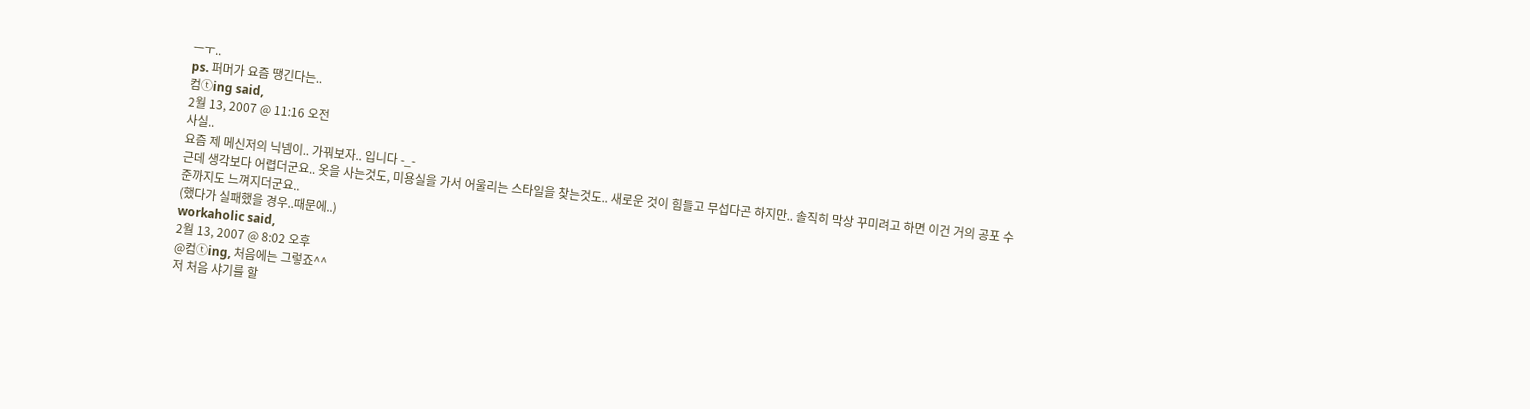ㅡㅜ..
ps. 퍼머가 요즘 땡긴다는..
컴ⓣing said,
2월 13, 2007 @ 11:16 오전
사실..
요즘 제 메신저의 닉넴이.. 가꿔보자.. 입니다 -_-
근데 생각보다 어렵더군요.. 옷을 사는것도, 미용실을 가서 어울리는 스타일을 찾는것도.. 새로운 것이 힘들고 무섭다곤 하지만.. 솔직히 막상 꾸미려고 하면 이건 거의 공포 수준까지도 느껴지더군요..
(했다가 실패했을 경우..때문에..)
workaholic said,
2월 13, 2007 @ 8:02 오후
@컴ⓣing, 처음에는 그렇죠^^
저 처음 샤기를 할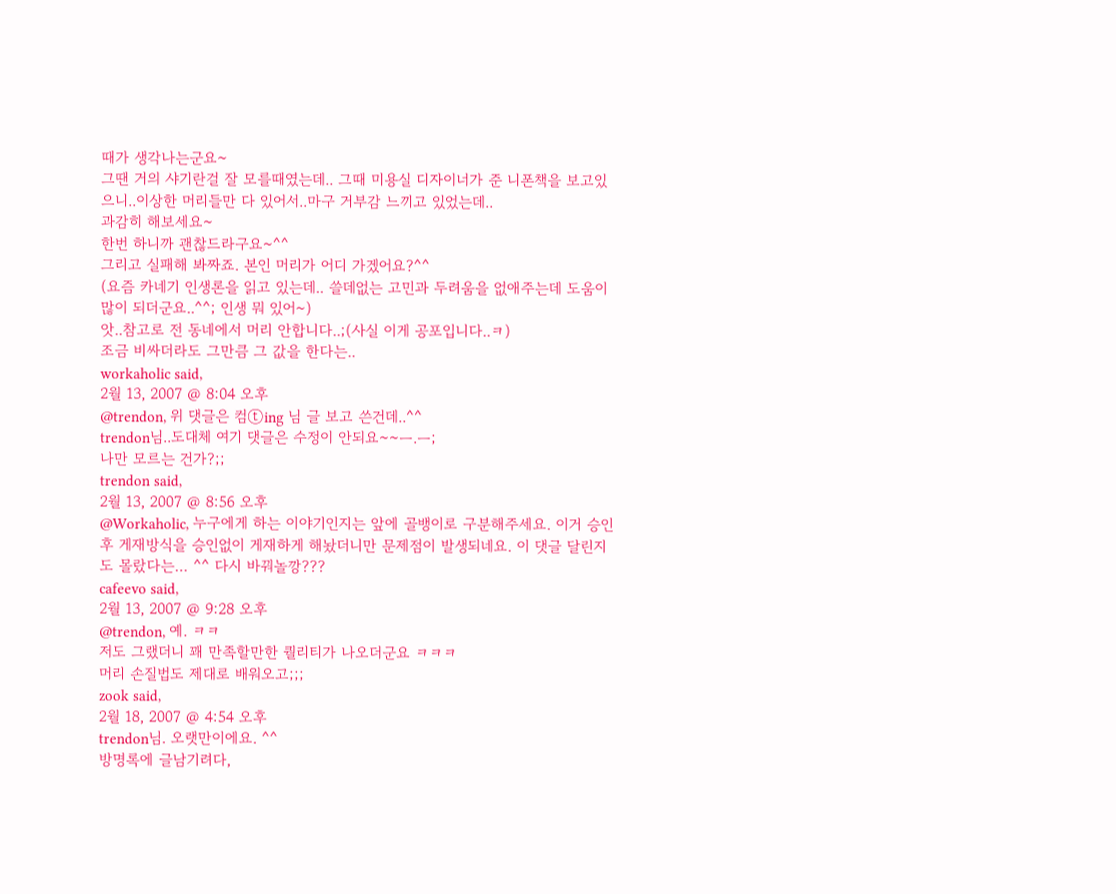때가 생각나는군요~
그땐 거의 샤기란걸 잘 모를때였는데.. 그때 미용실 디자이너가 준 니폰책을 보고있으니..이상한 머리들만 다 있어서..마구 거부감 느끼고 있었는데..
과감히 해보세요~
한번 하니까 괜찮드라구요~^^
그리고 실패해 봐짜죠. 본인 머리가 어디 가겠어요?^^
(요즘 카네기 인생론을 읽고 있는데.. 쓸데없는 고민과 두려움을 없애주는데 도움이 많이 되더군요..^^; 인생 뭐 있어~)
앗..참고로 전 동네에서 머리 안합니다..;(사실 이게 공포입니다..ㅋ)
조금 비싸더라도 그만큼 그 값을 한다는..
workaholic said,
2월 13, 2007 @ 8:04 오후
@trendon, 위 댓글은 컴ⓣing 님 글 보고 쓴건데..^^
trendon님..도대체 여기 댓글은 수정이 안되요~~ㅡ.ㅡ;
나만 모르는 건가?;;
trendon said,
2월 13, 2007 @ 8:56 오후
@Workaholic, 누구에게 하는 이야기인지는 앞에 골뱅이로 구분해주세요. 이거 승인후 게재방식을 승인없이 게재하게 해놨더니만 문제점이 발생되네요. 이 댓글 달린지도 몰랐다는… ^^ 다시 바꿔놀깡???
cafeevo said,
2월 13, 2007 @ 9:28 오후
@trendon, 예. ㅋㅋ
저도 그랬더니 꽤 만족할만한 퀄리티가 나오더군요 ㅋㅋㅋ
머리 손질법도 제대로 배워오고;;;
zook said,
2월 18, 2007 @ 4:54 오후
trendon님. 오랫만이에요. ^^
방명록에 글남기려다,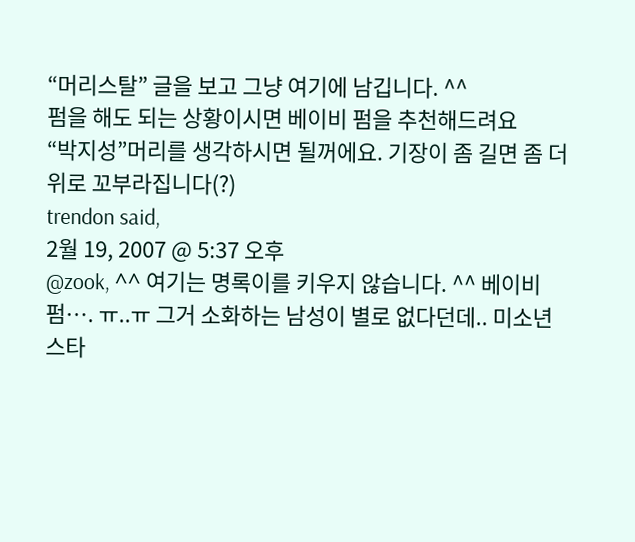“머리스탈” 글을 보고 그냥 여기에 남깁니다. ^^
펌을 해도 되는 상황이시면 베이비 펌을 추천해드려요
“박지성”머리를 생각하시면 될꺼에요. 기장이 좀 길면 좀 더 위로 꼬부라집니다(?)
trendon said,
2월 19, 2007 @ 5:37 오후
@zook, ^^ 여기는 명록이를 키우지 않습니다. ^^ 베이비 펌…. ㅠ..ㅠ 그거 소화하는 남성이 별로 없다던데.. 미소년 스타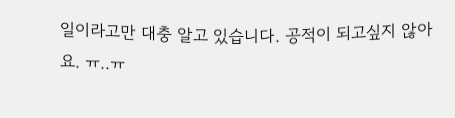일이라고만 대충 알고 있습니다. 공적이 되고싶지 않아요. ㅠ..ㅠ